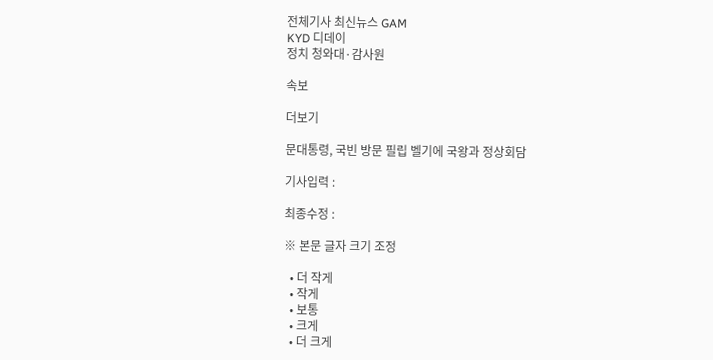전체기사 최신뉴스 GAM
KYD 디데이
정치 청와대·감사원

속보

더보기

문대통령, 국빈 방문 필립 벨기에 국왕과 정상회담

기사입력 :

최종수정 :

※ 본문 글자 크기 조정

  • 더 작게
  • 작게
  • 보통
  • 크게
  • 더 크게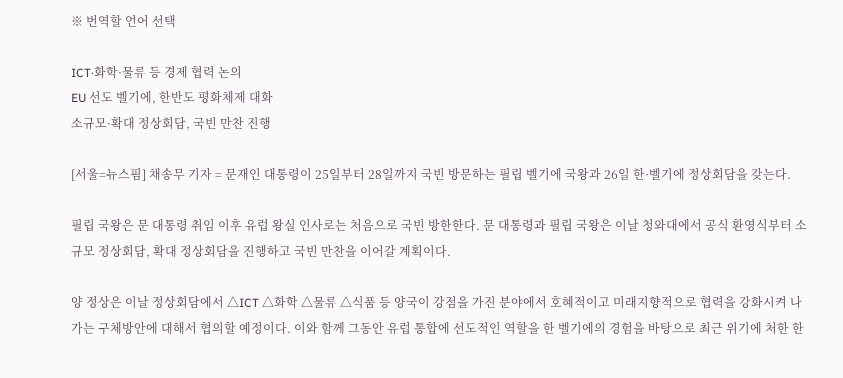※ 번역할 언어 선택

ICT·화학·물류 등 경제 협력 논의
EU 선도 벨기에, 한반도 평화체제 대화
소규모·확대 정상회담, 국빈 만찬 진행

[서울=뉴스핌] 채송무 기자 = 문재인 대통령이 25일부터 28일까지 국빈 방문하는 필립 벨기에 국왕과 26일 한·벨기에 정상회담을 갖는다.

필립 국왕은 문 대통령 취임 이후 유럽 왕실 인사로는 처음으로 국빈 방한한다. 문 대통령과 필립 국왕은 이날 청와대에서 공식 환영식부터 소규모 정상회담, 확대 정상회담을 진행하고 국빈 만찬을 이어갈 계획이다.

양 정상은 이날 정상회담에서 △ICT △화학 △물류 △식품 등 양국이 강점을 가진 분야에서 호혜적이고 미래지향적으로 협력을 강화시켜 나가는 구체방안에 대해서 협의할 예정이다. 이와 함께 그동안 유럽 통합에 선도적인 역할을 한 벨기에의 경험을 바탕으로 최근 위기에 처한 한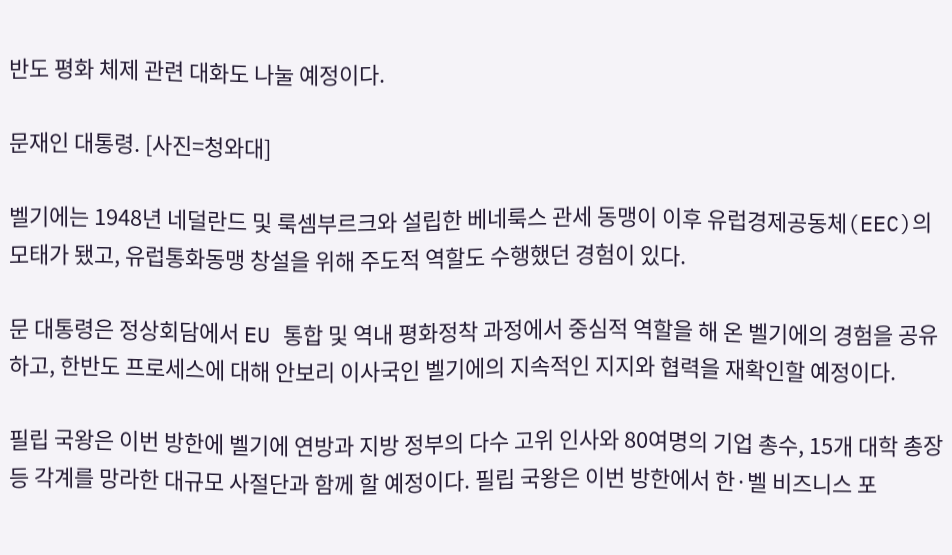반도 평화 체제 관련 대화도 나눌 예정이다.

문재인 대통령. [사진=청와대]

벨기에는 1948년 네덜란드 및 룩셈부르크와 설립한 베네룩스 관세 동맹이 이후 유럽경제공동체(EEC)의 모태가 됐고, 유럽통화동맹 창설을 위해 주도적 역할도 수행했던 경험이 있다.

문 대통령은 정상회담에서 EU 통합 및 역내 평화정착 과정에서 중심적 역할을 해 온 벨기에의 경험을 공유하고, 한반도 프로세스에 대해 안보리 이사국인 벨기에의 지속적인 지지와 협력을 재확인할 예정이다.

필립 국왕은 이번 방한에 벨기에 연방과 지방 정부의 다수 고위 인사와 80여명의 기업 총수, 15개 대학 총장 등 각계를 망라한 대규모 사절단과 함께 할 예정이다. 필립 국왕은 이번 방한에서 한·벨 비즈니스 포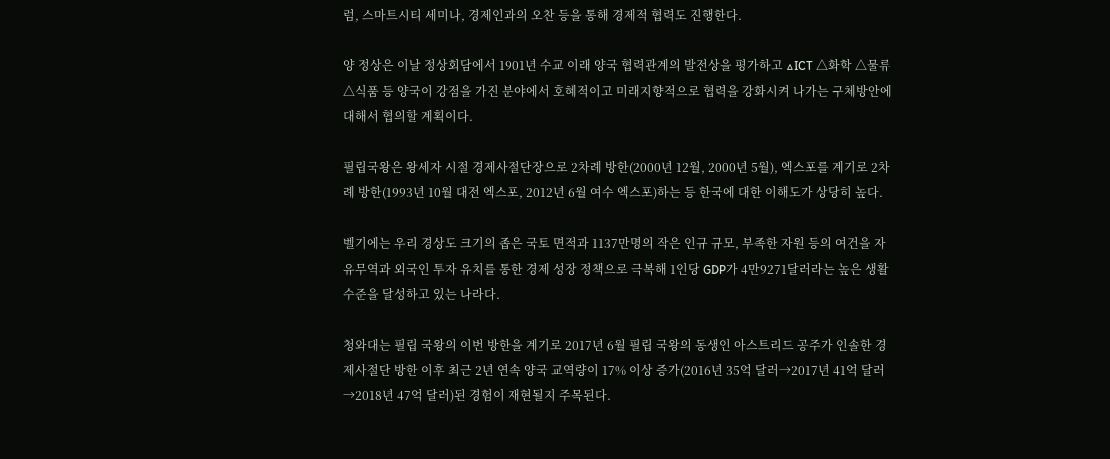럼, 스마트시티 세미나, 경제인과의 오찬 등을 통해 경제적 협력도 진행한다.

양 정상은 이날 정상회담에서 1901년 수교 이래 양국 협력관계의 발전상을 평가하고 △ICT △화학 △물류 △식품 등 양국이 강점을 가진 분야에서 호혜적이고 미래지향적으로 협력을 강화시켜 나가는 구체방안에 대해서 협의할 계획이다.

필립국왕은 왕세자 시절 경제사절단장으로 2차례 방한(2000년 12월, 2000년 5월), 엑스포를 계기로 2차례 방한(1993년 10월 대전 엑스포, 2012년 6월 여수 엑스포)하는 등 한국에 대한 이해도가 상당히 높다.

벨기에는 우리 경상도 크기의 좁은 국토 면적과 1137만명의 작은 인규 규모, 부족한 자원 등의 여건을 자유무역과 외국인 투자 유치를 통한 경제 성장 정책으로 극복해 1인당 GDP가 4만9271달러라는 높은 생활 수준을 달성하고 있는 나라다.

청와대는 필립 국왕의 이번 방한을 계기로 2017년 6월 필립 국왕의 동생인 아스트리드 공주가 인솔한 경제사절단 방한 이후 최근 2년 연속 양국 교역량이 17% 이상 증가(2016년 35억 달러→2017년 41억 달러→2018년 47억 달러)된 경험이 재현될지 주목된다.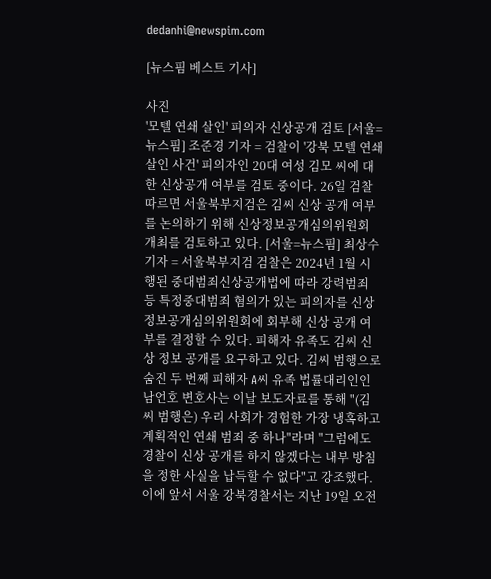dedanhi@newspim.com

[뉴스핌 베스트 기사]

사진
'모텔 연쇄 살인' 피의자 신상공개 검토 [서울=뉴스핌] 조준경 기자 = 검찰이 '강북 모텔 연쇄 살인 사건' 피의자인 20대 여성 김모 씨에 대한 신상공개 여부를 검토 중이다. 26일 검찰 따르면 서울북부지검은 김씨 신상 공개 여부를 논의하기 위해 신상정보공개심의위원회 개최를 검토하고 있다. [서울=뉴스핌] 최상수 기자 = 서울북부지검 검찰은 2024년 1월 시행된 중대범죄신상공개법에 따라 강력범죄 등 특정중대범죄 혐의가 있는 피의자를 신상정보공개심의위원회에 회부해 신상 공개 여부를 결정할 수 있다. 피해자 유족도 김씨 신상 정보 공개를 요구하고 있다. 김씨 범행으로 숨진 두 번째 피해자 A씨 유족 법률대리인인 남언호 변호사는 이날 보도자료를 통해 "(김씨 범행은) 우리 사회가 경험한 가장 냉혹하고 계획적인 연쇄 범죄 중 하나"라며 "그럼에도 경찰이 신상 공개를 하지 않겠다는 내부 방침을 정한 사실을 납득할 수 없다"고 강조했다.  이에 앞서 서울 강북경찰서는 지난 19일 오전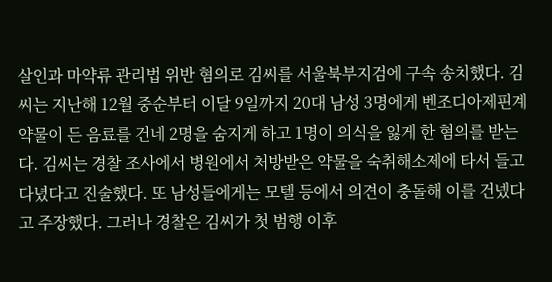살인과 마약류 관리법 위반 혐의로 김씨를 서울북부지검에 구속 송치했다. 김씨는 지난해 12월 중순부터 이달 9일까지 20대 남성 3명에게 벤조디아제핀계 약물이 든 음료를 건네 2명을 숨지게 하고 1명이 의식을 잃게 한 혐의를 받는다. 김씨는 경찰 조사에서 병원에서 처방받은 약물을 숙취해소제에 타서 들고 다녔다고 진술했다. 또 남성들에게는 모텔 등에서 의견이 충돌해 이를 건넸다고 주장했다. 그러나 경찰은 김씨가 첫 범행 이후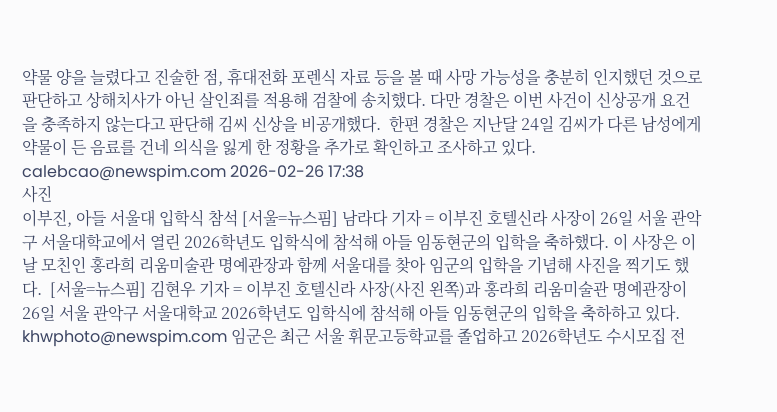약물 양을 늘렸다고 진술한 점, 휴대전화 포렌식 자료 등을 볼 때 사망 가능성을 충분히 인지했던 것으로 판단하고 상해치사가 아닌 살인죄를 적용해 검찰에 송치했다. 다만 경찰은 이번 사건이 신상공개 요건을 충족하지 않는다고 판단해 김씨 신상을 비공개했다.  한편 경찰은 지난달 24일 김씨가 다른 남성에게 약물이 든 음료를 건네 의식을 잃게 한 정황을 추가로 확인하고 조사하고 있다. calebcao@newspim.com 2026-02-26 17:38
사진
이부진, 아들 서울대 입학식 참석 [서울=뉴스핌] 남라다 기자 = 이부진 호텔신라 사장이 26일 서울 관악구 서울대학교에서 열린 2026학년도 입학식에 참석해 아들 임동현군의 입학을 축하했다. 이 사장은 이날 모친인 홍라희 리움미술관 명예관장과 함께 서울대를 찾아 임군의 입학을 기념해 사진을 찍기도 했다.  [서울=뉴스핌] 김현우 기자 = 이부진 호텔신라 사장(사진 왼쪽)과 홍라희 리움미술관 명예관장이 26일 서울 관악구 서울대학교 2026학년도 입학식에 참석해 아들 임동현군의 입학을 축하하고 있다.  khwphoto@newspim.com 임군은 최근 서울 휘문고등학교를 졸업하고 2026학년도 수시모집 전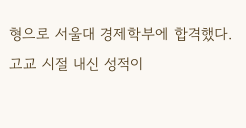형으로 서울대 경제학부에 합격했다. 고교 시절 내신 성적이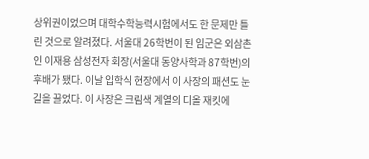상위권이었으며 대학수학능력시험에서도 한 문제만 틀린 것으로 알려졌다. 서울대 26학번이 된 임군은 외삼촌인 이재용 삼성전자 회장(서울대 동양사학과 87학번)의 후배가 됐다. 이날 입학식 현장에서 이 사장의 패션도 눈길을 끌었다. 이 사장은 크림색 계열의 디올 재킷에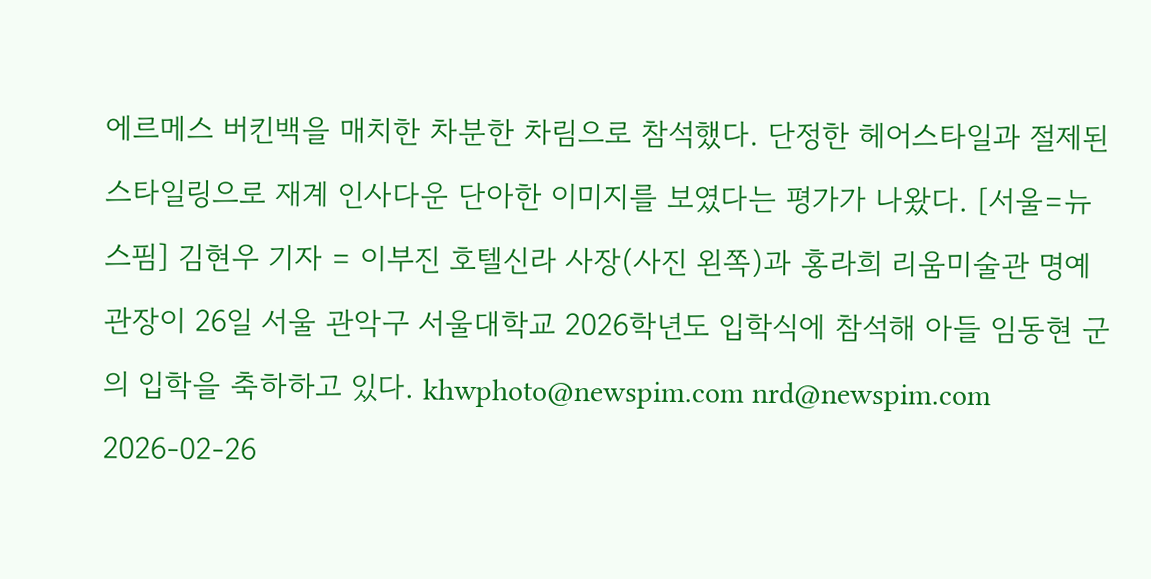에르메스 버킨백을 매치한 차분한 차림으로 참석했다. 단정한 헤어스타일과 절제된 스타일링으로 재계 인사다운 단아한 이미지를 보였다는 평가가 나왔다. [서울=뉴스핌] 김현우 기자 = 이부진 호텔신라 사장(사진 왼쪽)과 홍라희 리움미술관 명예관장이 26일 서울 관악구 서울대학교 2026학년도 입학식에 참석해 아들 임동현 군의 입학을 축하하고 있다. khwphoto@newspim.com nrd@newspim.com 2026-02-26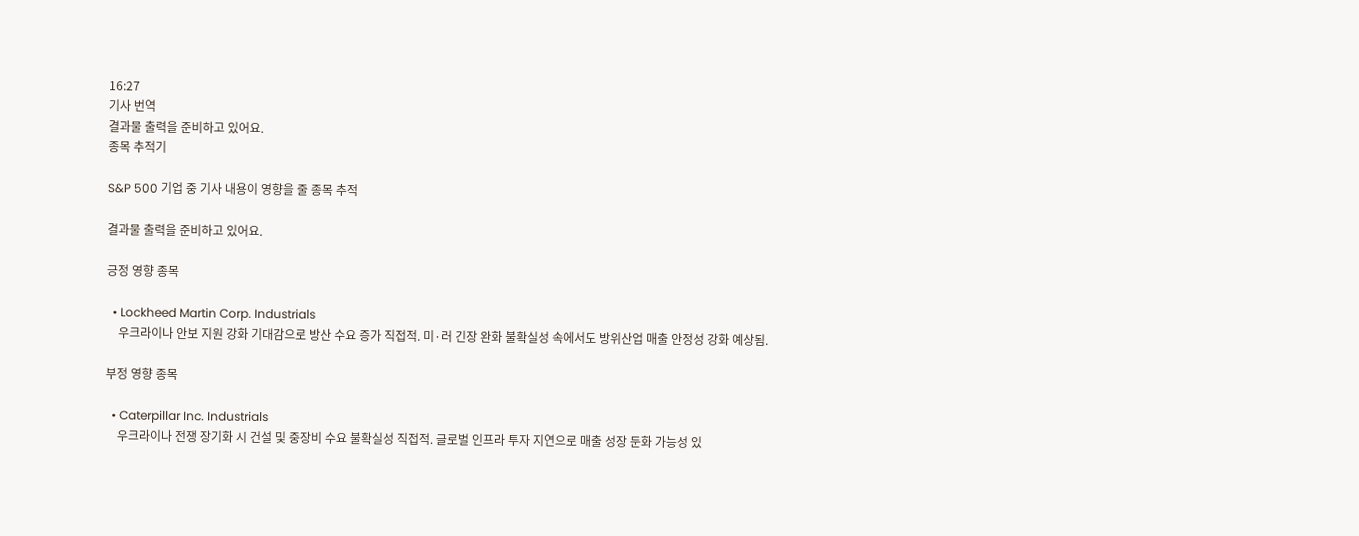16:27
기사 번역
결과물 출력을 준비하고 있어요.
종목 추적기

S&P 500 기업 중 기사 내용이 영향을 줄 종목 추적

결과물 출력을 준비하고 있어요.

긍정 영향 종목

  • Lockheed Martin Corp. Industrials
    우크라이나 안보 지원 강화 기대감으로 방산 수요 증가 직접적. 미·러 긴장 완화 불확실성 속에서도 방위산업 매출 안정성 강화 예상됨.

부정 영향 종목

  • Caterpillar Inc. Industrials
    우크라이나 전쟁 장기화 시 건설 및 중장비 수요 불확실성 직접적. 글로벌 인프라 투자 지연으로 매출 성장 둔화 가능성 있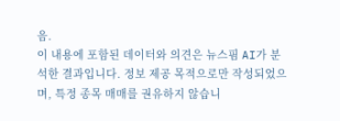음.
이 내용에 포함된 데이터와 의견은 뉴스핌 AI가 분석한 결과입니다. 정보 제공 목적으로만 작성되었으며, 특정 종목 매매를 권유하지 않습니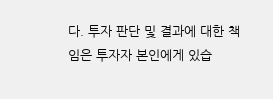다. 투자 판단 및 결과에 대한 책임은 투자자 본인에게 있습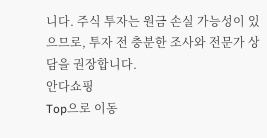니다. 주식 투자는 원금 손실 가능성이 있으므로, 투자 전 충분한 조사와 전문가 상담을 권장합니다.
안다쇼핑
Top으로 이동